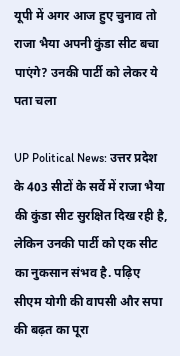यूपी में अगर आज हुए चुनाव तो राजा भैया अपनी कुंडा सीट बचा पाएंगे? उनकी पार्टी को लेकर ये पता चला

UP Political News: उत्तर प्रदेश के 403 सीटों के सर्वे में राजा भैया की कुंडा सीट सुरक्षित दिख रही है, लेकिन उनकी पार्टी को एक सीट का नुकसान संभव है. पढ़िए सीएम योगी की वापसी और सपा की बढ़त का पूरा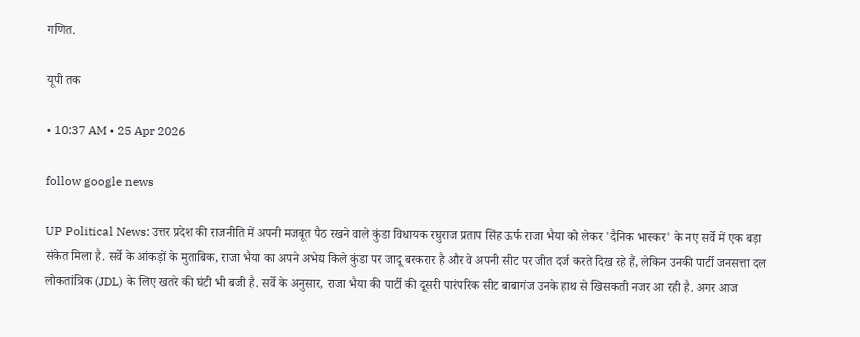गणित.

यूपी तक

• 10:37 AM • 25 Apr 2026

follow google news

UP Political News: उत्तर प्रदेश की राजनीति में अपनी मजबूत पैठ रखने वाले कुंडा विधायक रघुराज प्रताप सिंह ऊर्फ राजा भैया को लेकर 'दैनिक भास्कर' के नए सर्वे में एक बड़ा संकेत मिला है. सर्वे के आंकड़ों के मुताबिक, राजा भैया का अपने अभेद्य किले कुंडा पर जादू बरकरार है और वे अपनी सीट पर जीत दर्ज करते दिख रहे हैं, लेकिन उनकी पार्टी जनसत्ता दल लोकतांत्रिक (JDL) के लिए खतरे की घंटी भी बजी है. सर्वे के अनुसार, राजा भैया की पार्टी की दूसरी पारंपरिक सीट बाबागंज उनके हाथ से खिसकती नजर आ रही है. अगर आज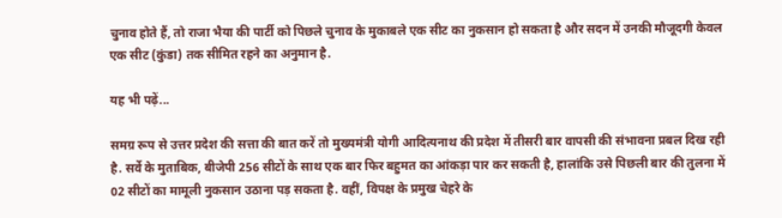चुनाव होते हैं, तो राजा भैया की पार्टी को पिछले चुनाव के मुकाबले एक सीट का नुकसान हो सकता है और सदन में उनकी मौजूदगी केवल एक सीट (कुंडा) तक सीमित रहने का अनुमान है.

यह भी पढ़ें...

समग्र रूप से उत्तर प्रदेश की सत्ता की बात करें तो मुख्यमंत्री योगी आदित्यनाथ की प्रदेश में तीसरी बार वापसी की संभावना प्रबल दिख रही है. सर्वे के मुताबिक, बीजेपी 256 सीटों के साथ एक बार फिर बहुमत का आंकड़ा पार कर सकती है, हालांकि उसे पिछली बार की तुलना में 02 सीटों का मामूली नुकसान उठाना पड़ सकता है. वहीं, विपक्ष के प्रमुख चेहरे के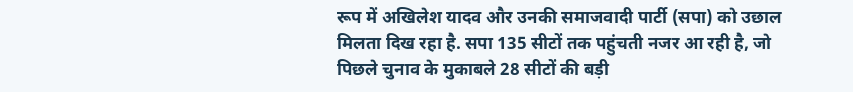रूप में अखिलेश यादव और उनकी समाजवादी पार्टी (सपा) को उछाल मिलता दिख रहा है. सपा 135 सीटों तक पहुंचती नजर आ रही है, जो पिछले चुनाव के मुकाबले 28 सीटों की बड़ी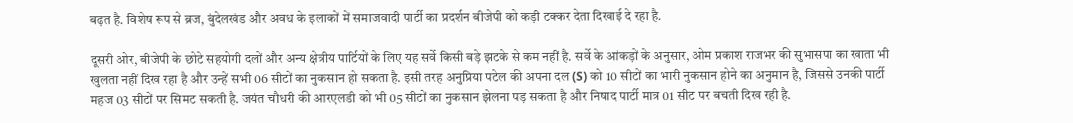बढ़त है. विशेष रूप से ब्रज, बुंदेलखंड और अवध के इलाकों में समाजवादी पार्टी का प्रदर्शन बीजेपी को कड़ी टक्कर देता दिखाई दे रहा है.

दूसरी ओर, बीजेपी के छोटे सहयोगी दलों और अन्य क्षेत्रीय पार्टियों के लिए यह सर्वे किसी बड़े झटके से कम नहीं है. सर्वे के आंकड़ों के अनुसार, ओम प्रकाश राजभर की सुभासपा का खाता भी खुलता नहीं दिख रहा है और उन्हें सभी 06 सीटों का नुकसान हो सकता है. इसी तरह अनुप्रिया पटेल की अपना दल (S) को 10 सीटों का भारी नुकसान होने का अनुमान है, जिससे उनकी पार्टी महज 03 सीटों पर सिमट सकती है. जयंत चौधरी की आरएलडी को भी 05 सीटों का नुकसान झेलना पड़ सकता है और निषाद पार्टी मात्र 01 सीट पर बचती दिख रही है.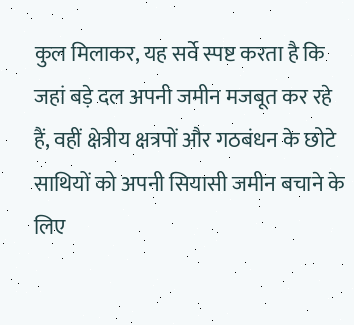कुल मिलाकर, यह सर्वे स्पष्ट करता है कि जहां बड़े दल अपनी जमीन मजबूत कर रहे हैं, वहीं क्षेत्रीय क्षत्रपों और गठबंधन के छोटे साथियों को अपनी सियासी जमीन बचाने के लिए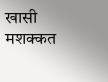खासी मशक्कत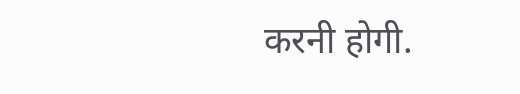करनी होगी.